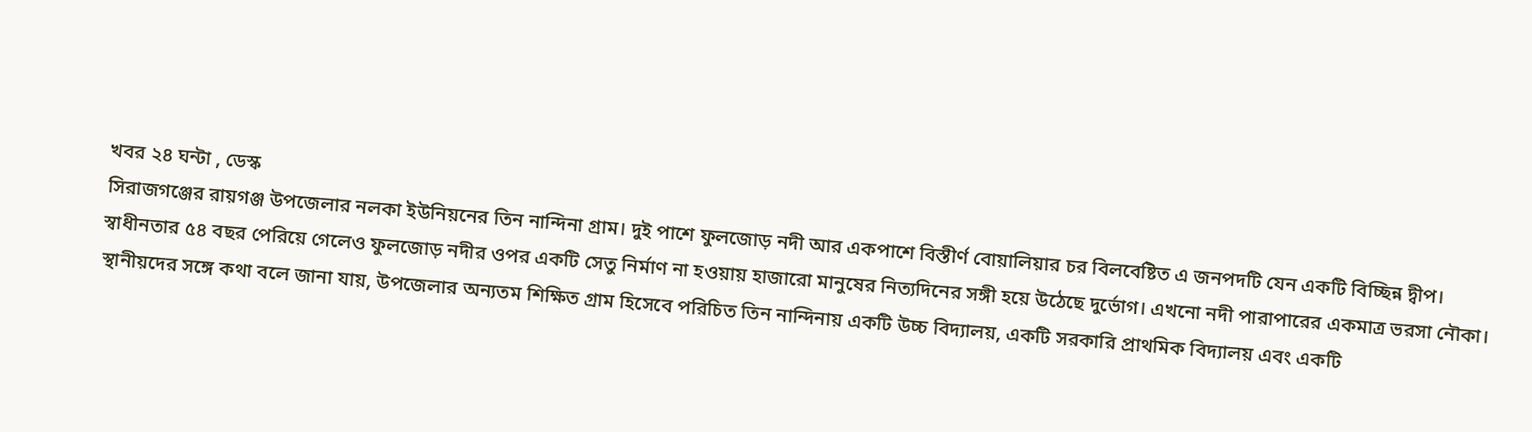খবর ২৪ ঘন্টা , ডেস্ক
সিরাজগঞ্জের রায়গঞ্জ উপজেলার নলকা ইউনিয়নের তিন নান্দিনা গ্রাম। দুই পাশে ফুলজোড় নদী আর একপাশে বিস্তীর্ণ বোয়ালিয়ার চর বিলবেষ্টিত এ জনপদটি যেন একটি বিচ্ছিন্ন দ্বীপ। স্বাধীনতার ৫৪ বছর পেরিয়ে গেলেও ফুলজোড় নদীর ওপর একটি সেতু নির্মাণ না হওয়ায় হাজারো মানুষের নিত্যদিনের সঙ্গী হয়ে উঠেছে দুর্ভোগ। এখনো নদী পারাপারের একমাত্র ভরসা নৌকা।
স্থানীয়দের সঙ্গে কথা বলে জানা যায়, উপজেলার অন্যতম শিক্ষিত গ্রাম হিসেবে পরিচিত তিন নান্দিনায় একটি উচ্চ বিদ্যালয়, একটি সরকারি প্রাথমিক বিদ্যালয় এবং একটি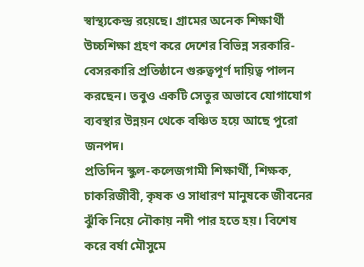স্বাস্থ্যকেন্দ্র রয়েছে। গ্রামের অনেক শিক্ষার্থী উচ্চশিক্ষা গ্রহণ করে দেশের বিভিন্ন সরকারি-বেসরকারি প্রতিষ্ঠানে গুরুত্বপূর্ণ দায়িত্ব পালন করছেন। তবুও একটি সেতুর অভাবে যোগাযোগ ব্যবস্থার উন্নয়ন থেকে বঞ্চিত হয়ে আছে পুরো জনপদ।
প্রতিদিন স্কুল-কলেজগামী শিক্ষার্থী, শিক্ষক, চাকরিজীবী, কৃষক ও সাধারণ মানুষকে জীবনের ঝুঁকি নিয়ে নৌকায় নদী পার হতে হয়। বিশেষ করে বর্ষা মৌসুমে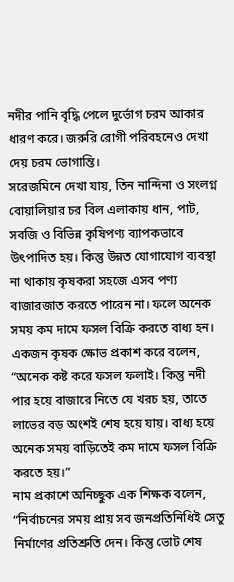নদীর পানি বৃদ্ধি পেলে দুর্ভোগ চরম আকার ধারণ করে। জরুরি রোগী পরিবহনেও দেখা দেয় চরম ভোগান্তি।
সরেজমিনে দেখা যায়, তিন নান্দিনা ও সংলগ্ন বোয়ালিয়ার চর বিল এলাকায় ধান, পাট, সবজি ও বিভিন্ন কৃষিপণ্য ব্যাপকভাবে উৎপাদিত হয়। কিন্তু উন্নত যোগাযোগ ব্যবস্থা না থাকায় কৃষকরা সহজে এসব পণ্য বাজারজাত করতে পারেন না। ফলে অনেক সময় কম দামে ফসল বিক্রি করতে বাধ্য হন।
একজন কৃষক ক্ষোভ প্রকাশ করে বলেন, “অনেক কষ্ট করে ফসল ফলাই। কিন্তু নদী পার হয়ে বাজারে নিতে যে খরচ হয়, তাতে লাভের বড় অংশই শেষ হয়ে যায়। বাধ্য হয়ে অনেক সময় বাড়িতেই কম দামে ফসল বিক্রি করতে হয়।”
নাম প্রকাশে অনিচ্ছুক এক শিক্ষক বলেন, “নির্বাচনের সময় প্রায় সব জনপ্রতিনিধিই সেতু নির্মাণের প্রতিশ্রুতি দেন। কিন্তু ভোট শেষ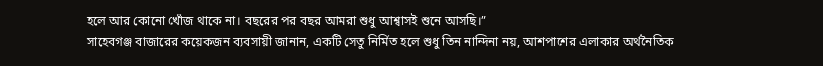হলে আর কোনো খোঁজ থাকে না। বছরের পর বছর আমরা শুধু আশ্বাসই শুনে আসছি।”
সাহেবগঞ্জ বাজারের কয়েকজন ব্যবসায়ী জানান, একটি সেতু নির্মিত হলে শুধু তিন নান্দিনা নয়, আশপাশের এলাকার অর্থনৈতিক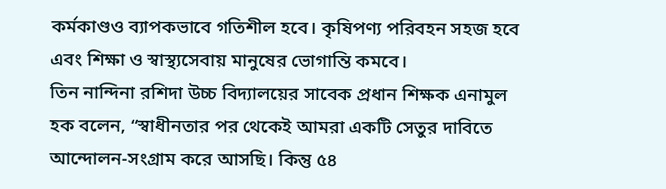কর্মকাণ্ডও ব্যাপকভাবে গতিশীল হবে। কৃষিপণ্য পরিবহন সহজ হবে এবং শিক্ষা ও স্বাস্থ্যসেবায় মানুষের ভোগান্তি কমবে।
তিন নান্দিনা রশিদা উচ্চ বিদ্যালয়ের সাবেক প্রধান শিক্ষক এনামুল হক বলেন, “স্বাধীনতার পর থেকেই আমরা একটি সেতুর দাবিতে আন্দোলন-সংগ্রাম করে আসছি। কিন্তু ৫৪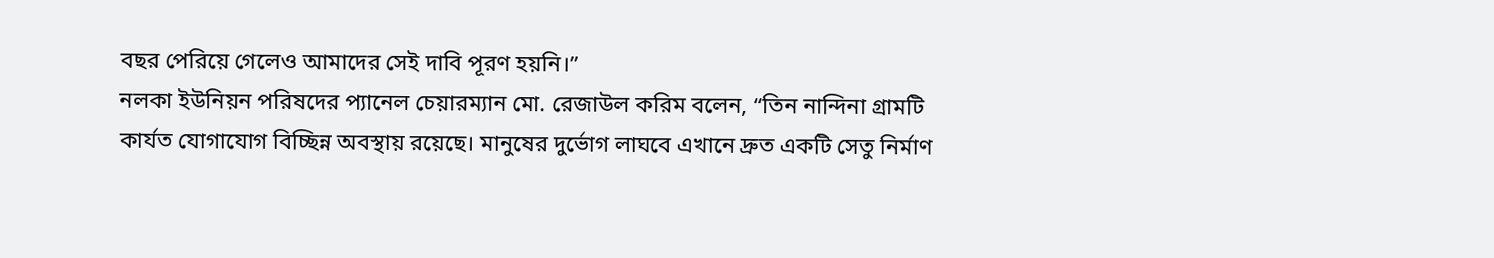বছর পেরিয়ে গেলেও আমাদের সেই দাবি পূরণ হয়নি।”
নলকা ইউনিয়ন পরিষদের প্যানেল চেয়ারম্যান মো. রেজাউল করিম বলেন, “তিন নান্দিনা গ্রামটি কার্যত যোগাযোগ বিচ্ছিন্ন অবস্থায় রয়েছে। মানুষের দুর্ভোগ লাঘবে এখানে দ্রুত একটি সেতু নির্মাণ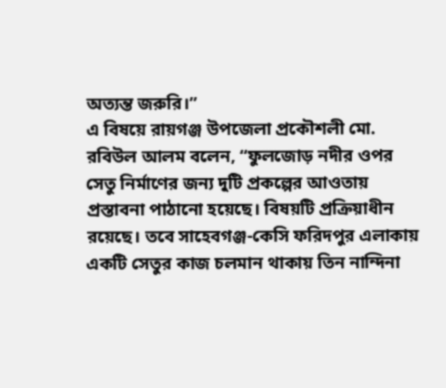অত্যন্ত জরুরি।”
এ বিষয়ে রায়গঞ্জ উপজেলা প্রকৌশলী মো. রবিউল আলম বলেন, “ফুলজোড় নদীর ওপর সেতু নির্মাণের জন্য দুটি প্রকল্পের আওতায় প্রস্তাবনা পাঠানো হয়েছে। বিষয়টি প্রক্রিয়াধীন রয়েছে। তবে সাহেবগঞ্জ-কেসি ফরিদপুর এলাকায় একটি সেতুর কাজ চলমান থাকায় তিন নান্দিনা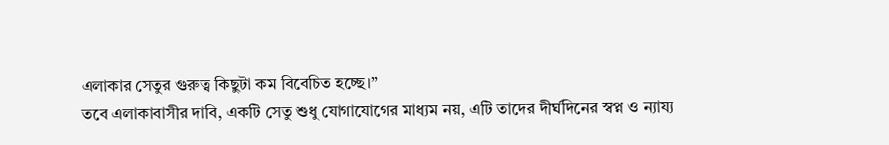এলাকার সেতুর গুরুত্ব কিছুটা কম বিবেচিত হচ্ছে।”
তবে এলাকাবাসীর দাবি, একটি সেতু শুধু যোগাযোগের মাধ্যম নয়, এটি তাদের দীর্ঘদিনের স্বপ্ন ও ন্যায্য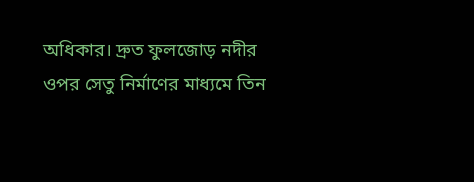অধিকার। দ্রুত ফুলজোড় নদীর ওপর সেতু নির্মাণের মাধ্যমে তিন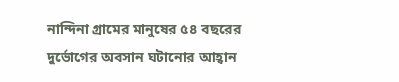নান্দিনা গ্রামের মানুষের ৫৪ বছরের দুর্ভোগের অবসান ঘটানোর আহ্বান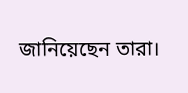জানিয়েছেন তারা।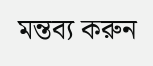মন্তব্য করুন